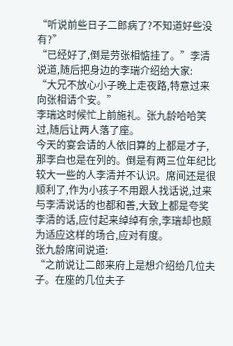“听说前些日子二郎病了?不知道好些没有?”
“已经好了,倒是劳张相惦挂了。”李清说道,随后把身边的李瑞介绍给大家:
“大兄不放心小子晚上走夜路,特意过来向张相请个安。”
李瑞这时候忙上前施礼。张九龄哈哈笑过,随后让两人落了座。
今天的宴会请的人依旧算的上都是才子,那李白也是在列的。倒是有两三位年纪比较大一些的人李清并不认识。席间还是很顺利了,作为小孩子不用跟人找话说,过来与李清说话的也都和善,大致上都是夸奖李清的话,应付起来绰绰有余,李瑞却也颇为适应这样的场合,应对有度。
张九龄席间说道:
“之前说让二郎来府上是想介绍给几位夫子。在座的几位夫子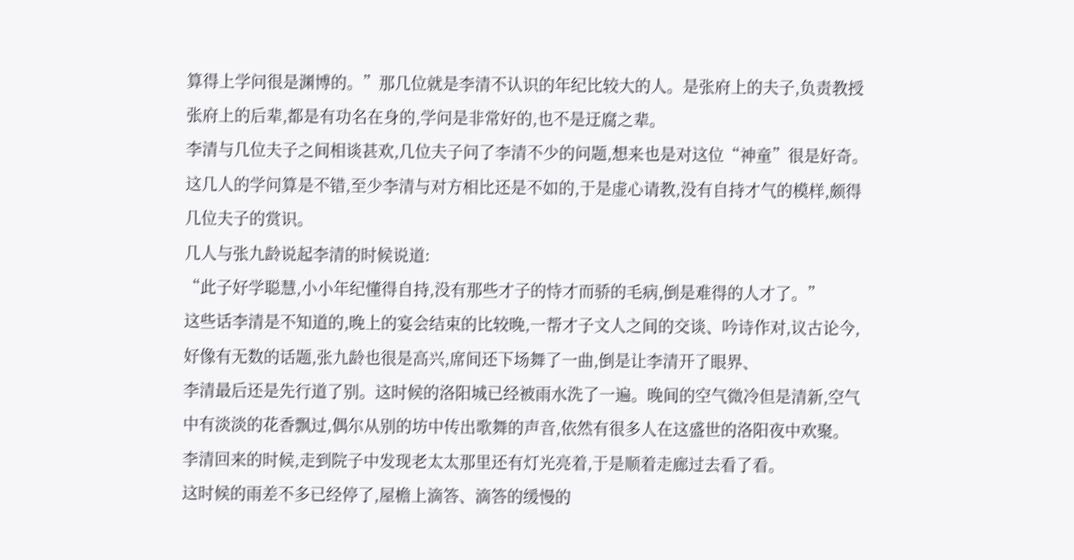算得上学问很是渊博的。”那几位就是李清不认识的年纪比较大的人。是张府上的夫子,负责教授张府上的后辈,都是有功名在身的,学问是非常好的,也不是迂腐之辈。
李清与几位夫子之间相谈甚欢,几位夫子问了李清不少的问题,想来也是对这位“神童”很是好奇。
这几人的学问算是不错,至少李清与对方相比还是不如的,于是虚心请教,没有自持才气的模样,颇得几位夫子的赏识。
几人与张九龄说起李清的时候说道:
“此子好学聪慧,小小年纪懂得自持,没有那些才子的恃才而骄的毛病,倒是难得的人才了。”
这些话李清是不知道的,晚上的宴会结束的比较晚,一帮才子文人之间的交谈、吟诗作对,议古论今,好像有无数的话题,张九龄也很是高兴,席间还下场舞了一曲,倒是让李清开了眼界、
李清最后还是先行道了别。这时候的洛阳城已经被雨水洗了一遍。晚间的空气微冷但是清新,空气中有淡淡的花香飘过,偶尔从别的坊中传出歌舞的声音,依然有很多人在这盛世的洛阳夜中欢聚。
李清回来的时候,走到院子中发现老太太那里还有灯光亮着,于是顺着走廊过去看了看。
这时候的雨差不多已经停了,屋檐上滴答、滴答的缓慢的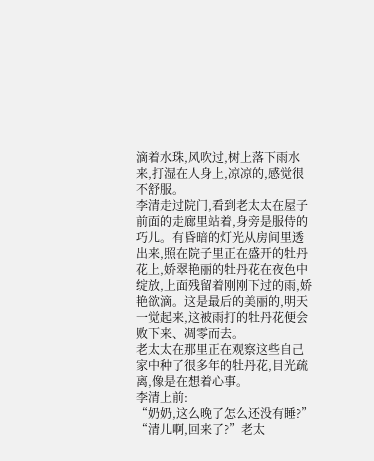滴着水珠,风吹过,树上落下雨水来,打湿在人身上,凉凉的,感觉很不舒服。
李清走过院门,看到老太太在屋子前面的走廊里站着,身旁是服侍的巧儿。有昏暗的灯光从房间里透出来,照在院子里正在盛开的牡丹花上,娇翠艳丽的牡丹花在夜色中绽放,上面残留着刚刚下过的雨,娇艳欲滴。这是最后的美丽的,明天一觉起来,这被雨打的牡丹花便会败下来、凋零而去。
老太太在那里正在观察这些自己家中种了很多年的牡丹花,目光疏离,像是在想着心事。
李清上前:
“奶奶,这么晚了怎么还没有睡?”
“清儿啊,回来了?”老太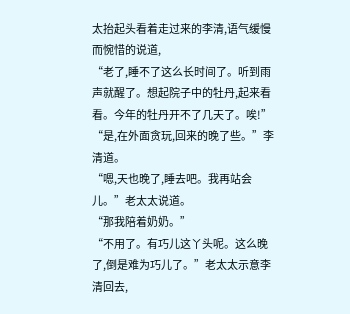太抬起头看着走过来的李清,语气缓慢而惋惜的说道,
“老了,睡不了这么长时间了。听到雨声就醒了。想起院子中的牡丹,起来看看。今年的牡丹开不了几天了。唉!”
“是,在外面贪玩,回来的晚了些。”李清道。
“嗯,天也晚了,睡去吧。我再站会儿。”老太太说道。
“那我陪着奶奶。”
“不用了。有巧儿这丫头呢。这么晚了,倒是难为巧儿了。”老太太示意李清回去,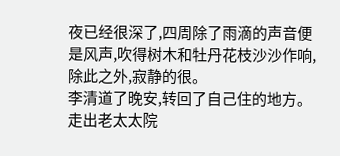夜已经很深了,四周除了雨滴的声音便是风声,吹得树木和牡丹花枝沙沙作响,除此之外,寂静的很。
李清道了晚安,转回了自己住的地方。走出老太太院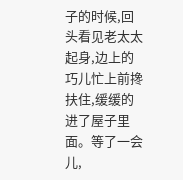子的时候,回头看见老太太起身,边上的巧儿忙上前搀扶住,缓缓的进了屋子里面。等了一会儿,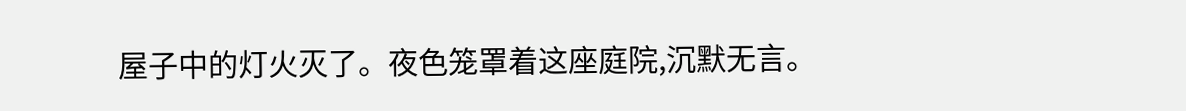屋子中的灯火灭了。夜色笼罩着这座庭院,沉默无言。